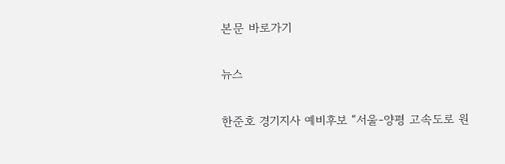본문 바로가기

뉴스

한준호 경기지사 예비후보 “서울-양평 고속도로 원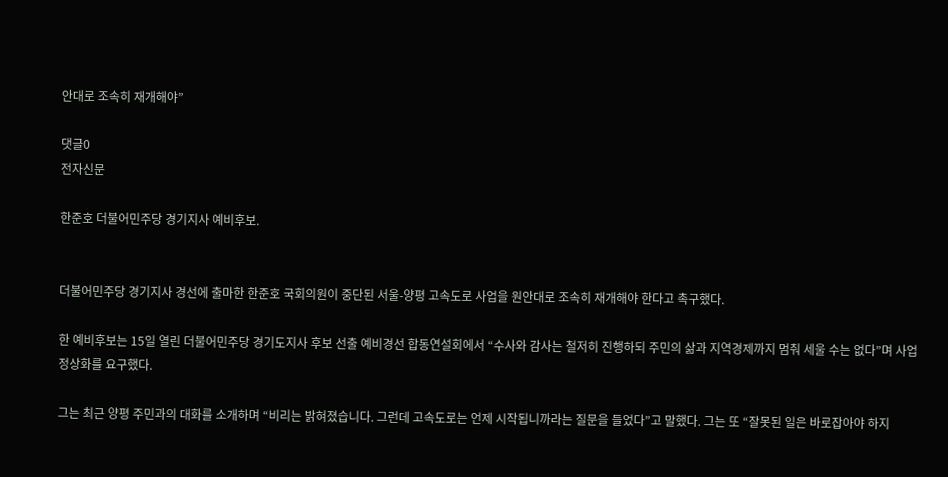안대로 조속히 재개해야”

댓글0
전자신문

한준호 더불어민주당 경기지사 예비후보.


더불어민주당 경기지사 경선에 출마한 한준호 국회의원이 중단된 서울-양평 고속도로 사업을 원안대로 조속히 재개해야 한다고 촉구했다.

한 예비후보는 15일 열린 더불어민주당 경기도지사 후보 선출 예비경선 합동연설회에서 “수사와 감사는 철저히 진행하되 주민의 삶과 지역경제까지 멈춰 세울 수는 없다”며 사업 정상화를 요구했다.

그는 최근 양평 주민과의 대화를 소개하며 “비리는 밝혀졌습니다. 그런데 고속도로는 언제 시작됩니까라는 질문을 들었다”고 말했다. 그는 또 “잘못된 일은 바로잡아야 하지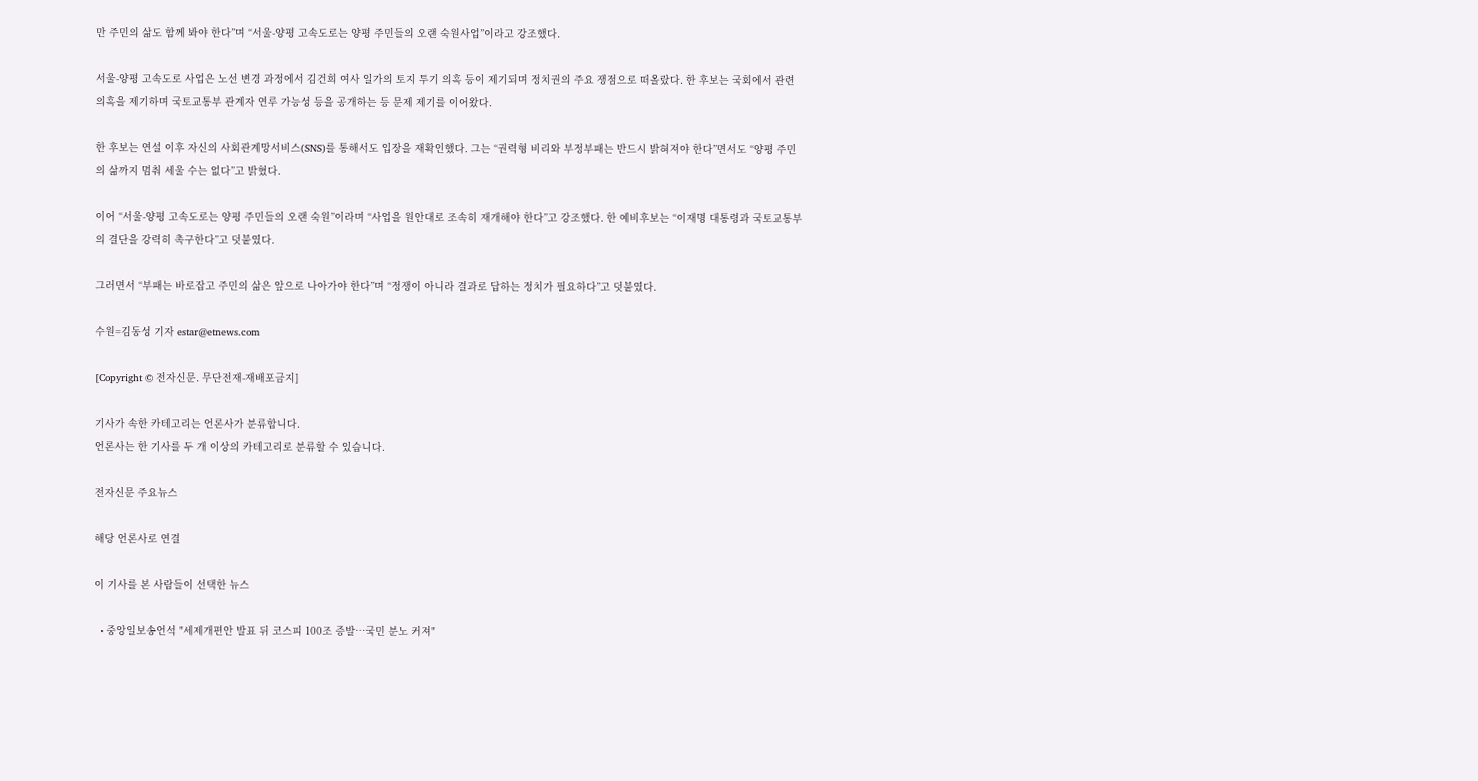만 주민의 삶도 함께 봐야 한다”며 “서울-양평 고속도로는 양평 주민들의 오랜 숙원사업”이라고 강조했다.

서울-양평 고속도로 사업은 노선 변경 과정에서 김건희 여사 일가의 토지 투기 의혹 등이 제기되며 정치권의 주요 쟁점으로 떠올랐다. 한 후보는 국회에서 관련 의혹을 제기하며 국토교통부 관계자 연루 가능성 등을 공개하는 등 문제 제기를 이어왔다.

한 후보는 연설 이후 자신의 사회관계망서비스(SNS)를 통해서도 입장을 재확인했다. 그는 “권력형 비리와 부정부패는 반드시 밝혀져야 한다”면서도 “양평 주민의 삶까지 멈춰 세울 수는 없다”고 밝혔다.

이어 “서울-양평 고속도로는 양평 주민들의 오랜 숙원”이라며 “사업을 원안대로 조속히 재개해야 한다”고 강조했다. 한 예비후보는 “이재명 대통령과 국토교통부의 결단을 강력히 촉구한다”고 덧붙였다.

그러면서 “부패는 바로잡고 주민의 삶은 앞으로 나아가야 한다”며 “정쟁이 아니라 결과로 답하는 정치가 필요하다”고 덧붙였다.

수원=김동성 기자 estar@etnews.com

[Copyright © 전자신문. 무단전재-재배포금지]

기사가 속한 카테고리는 언론사가 분류합니다.
언론사는 한 기사를 두 개 이상의 카테고리로 분류할 수 있습니다.

전자신문 주요뉴스

해당 언론사로 연결

이 기사를 본 사람들이 선택한 뉴스

  • 중앙일보송언석 "세제개편안 발표 뒤 코스피 100조 증발…국민 분노 커져"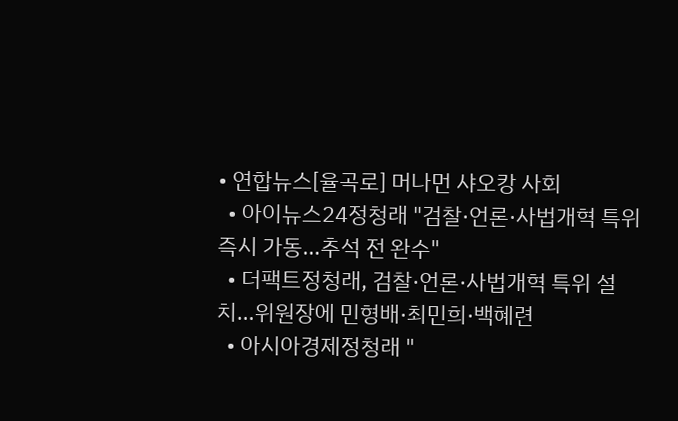• 연합뉴스[율곡로] 머나먼 샤오캉 사회
  • 아이뉴스24정청래 "검찰·언론·사법개혁 특위 즉시 가동…추석 전 완수"
  • 더팩트정청래, 검찰·언론·사법개혁 특위 설치…위원장에 민형배·최민희·백혜련
  • 아시아경제정청래 "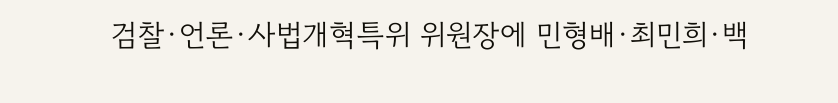검찰·언론·사법개혁특위 위원장에 민형배·최민희·백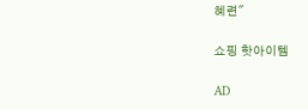혜련"

쇼핑 핫아이템

AD